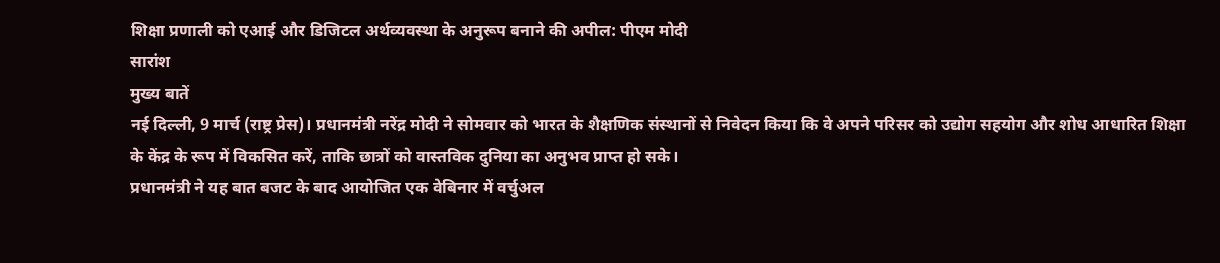शिक्षा प्रणाली को एआई और डिजिटल अर्थव्यवस्था के अनुरूप बनाने की अपील: पीएम मोदी
सारांश
मुख्य बातें
नई दिल्ली, 9 मार्च (राष्ट्र प्रेस)। प्रधानमंत्री नरेंद्र मोदी ने सोमवार को भारत के शैक्षणिक संस्थानों से निवेदन किया कि वे अपने परिसर को उद्योग सहयोग और शोध आधारित शिक्षा के केंद्र के रूप में विकसित करें, ताकि छात्रों को वास्तविक दुनिया का अनुभव प्राप्त हो सके।
प्रधानमंत्री ने यह बात बजट के बाद आयोजित एक वेबिनार में वर्चुअल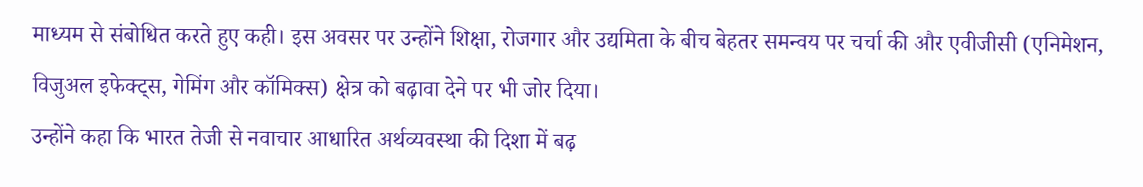माध्यम से संबोधित करते हुए कही। इस अवसर पर उन्होंने शिक्षा, रोजगार और उद्यमिता के बीच बेहतर समन्वय पर चर्चा की और एवीजीसी (एनिमेशन, विजुअल इफेक्ट्स, गेमिंग और कॉमिक्स) क्षेत्र को बढ़ावा देने पर भी जोर दिया।
उन्होंने कहा कि भारत तेजी से नवाचार आधारित अर्थव्यवस्था की दिशा में बढ़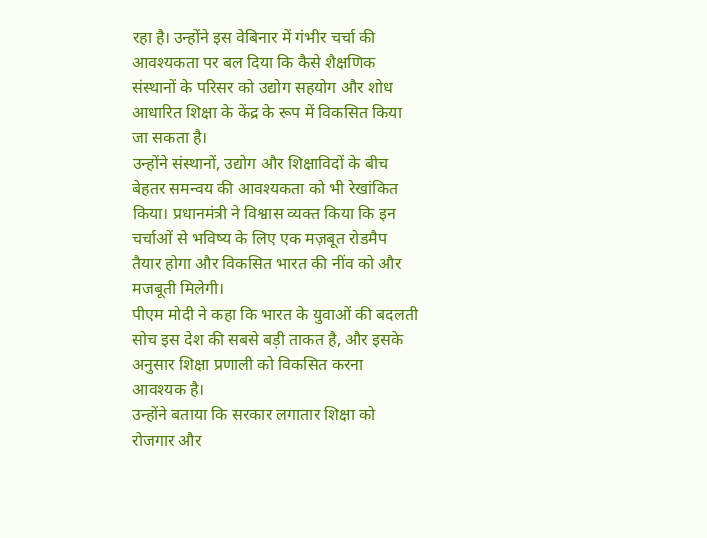रहा है। उन्होंने इस वेबिनार में गंभीर चर्चा की आवश्यकता पर बल दिया कि कैसे शैक्षणिक संस्थानों के परिसर को उद्योग सहयोग और शोध आधारित शिक्षा के केंद्र के रूप में विकसित किया जा सकता है।
उन्होंने संस्थानों, उद्योग और शिक्षाविदों के बीच बेहतर समन्वय की आवश्यकता को भी रेखांकित किया। प्रधानमंत्री ने विश्वास व्यक्त किया कि इन चर्चाओं से भविष्य के लिए एक मज़बूत रोडमैप तैयार होगा और विकसित भारत की नींव को और मजबूती मिलेगी।
पीएम मोदी ने कहा कि भारत के युवाओं की बदलती सोच इस देश की सबसे बड़ी ताकत है, और इसके अनुसार शिक्षा प्रणाली को विकसित करना आवश्यक है।
उन्होंने बताया कि सरकार लगातार शिक्षा को रोजगार और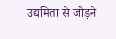उद्यमिता से जोड़ने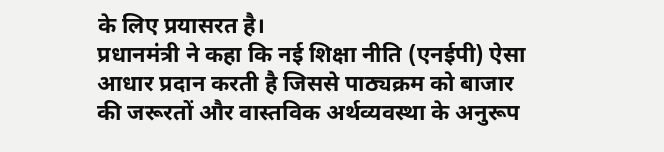के लिए प्रयासरत है।
प्रधानमंत्री ने कहा कि नई शिक्षा नीति (एनईपी) ऐसा आधार प्रदान करती है जिससे पाठ्यक्रम को बाजार की जरूरतों और वास्तविक अर्थव्यवस्था के अनुरूप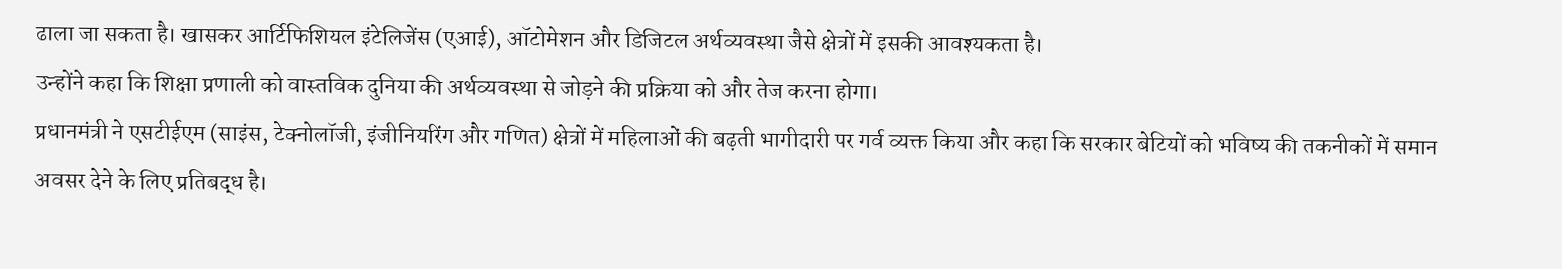ढाला जा सकता है। खासकर आर्टिफिशियल इंटेलिजेंस (एआई), ऑटोमेशन और डिजिटल अर्थव्यवस्था जैसे क्षेत्रों में इसकी आवश्यकता है।
उन्होंने कहा कि शिक्षा प्रणाली को वास्तविक दुनिया की अर्थव्यवस्था से जोड़ने की प्रक्रिया को और तेज करना होगा।
प्रधानमंत्री ने एसटीईएम (साइंस, टेक्नोलॉजी, इंजीनियरिंग और गणित) क्षेत्रों में महिलाओं की बढ़ती भागीदारी पर गर्व व्यक्त किया और कहा कि सरकार बेटियों को भविष्य की तकनीकों में समान अवसर देने के लिए प्रतिबद्ध है।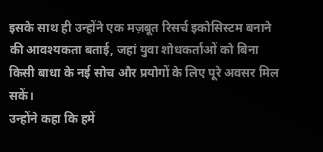इसके साथ ही उन्होंने एक मज़बूत रिसर्च इकोसिस्टम बनाने की आवश्यकता बताई, जहां युवा शोधकर्ताओं को बिना किसी बाधा के नई सोच और प्रयोगों के लिए पूरे अवसर मिल सकें।
उन्होंने कहा कि हमें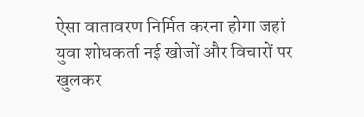ऐसा वातावरण निर्मित करना होगा जहां युवा शोधकर्ता नई खोजों और विचारों पर खुलकर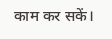काम कर सकें।